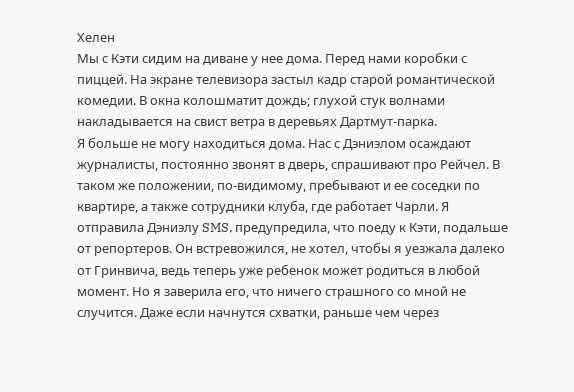Хелен
Мы с Кэти сидим на диване у нее дома. Перед нами коробки с пиццей. На экране телевизора застыл кадр старой романтической комедии. В окна колошматит дождь; глухой стук волнами накладывается на свист ветра в деревьях Дартмут-парка.
Я больше не могу находиться дома. Нас с Дэниэлом осаждают журналисты, постоянно звонят в дверь, спрашивают про Рейчел. В таком же положении, по-видимому, пребывают и ее соседки по квартире, а также сотрудники клуба, где работает Чарли. Я отправила Дэниэлу SMS, предупредила, что поеду к Кэти, подальше от репортеров. Он встревожился, не хотел, чтобы я уезжала далеко от Гринвича, ведь теперь уже ребенок может родиться в любой момент. Но я заверила его, что ничего страшного со мной не случится. Даже если начнутся схватки, раньше чем через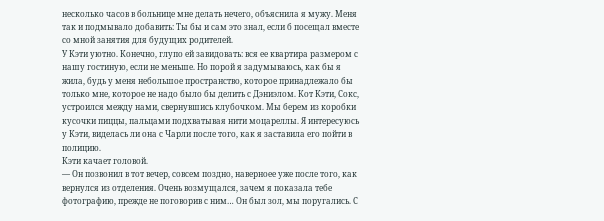несколько часов в больнице мне делать нечего, объяснила я мужу. Меня так и подмывало добавить: Ты бы и сам это знал, если б посещал вместе со мной занятия для будущих родителей.
У Кэти уютно. Конечно, глупо ей завидовать: вся ее квартира размером с нашу гостиную, если не меньше. Но порой я задумываюсь, как бы я жила, будь у меня небольшое пространство, которое принадлежало бы только мне, которое не надо было бы делить с Дэниэлом. Кот Кэти, Сокс, устроился между нами, свернувшись клубочком. Мы берем из коробки кусочки пиццы, пальцами подхватывая нити моцареллы. Я интересуюсь у Кэти, виделась ли она с Чарли после того, как я заставила его пойти в полицию.
Кэти качает головой.
— Он позвонил в тот вечер, совсем поздно, наверноее уже после того, как вернулся из отделения. Очень возмущался, зачем я показала тебе фотографию, прежде не поговорив с ним… Он был зол, мы поругались. С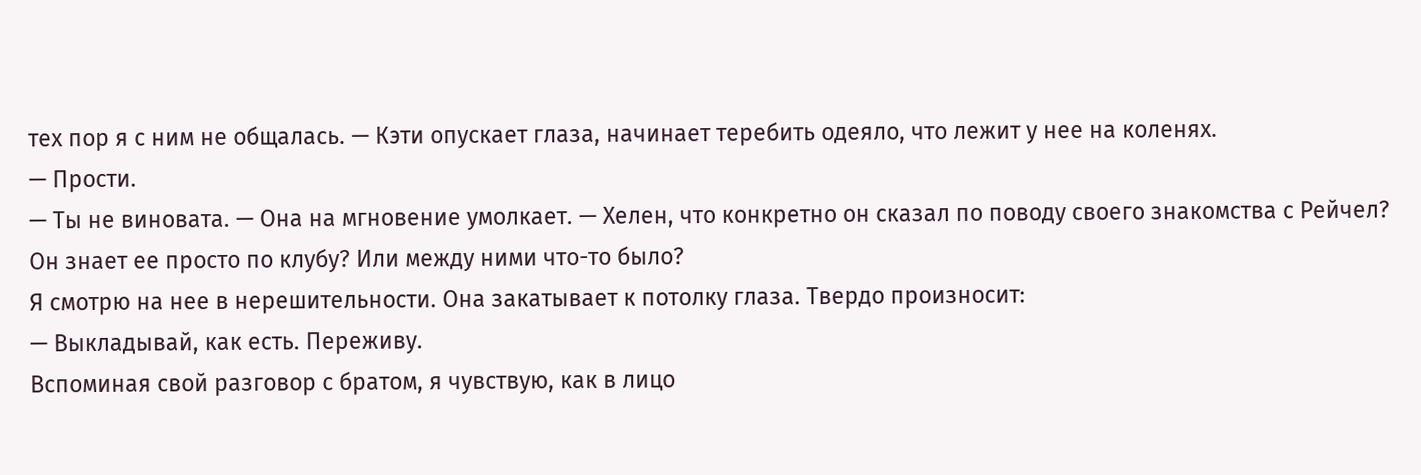тех пор я с ним не общалась. — Кэти опускает глаза, начинает теребить одеяло, что лежит у нее на коленях.
— Прости.
— Ты не виновата. — Она на мгновение умолкает. — Хелен, что конкретно он сказал по поводу своего знакомства с Рейчел? Он знает ее просто по клубу? Или между ними что-то было?
Я смотрю на нее в нерешительности. Она закатывает к потолку глаза. Твердо произносит:
— Выкладывай, как есть. Переживу.
Вспоминая свой разговор с братом, я чувствую, как в лицо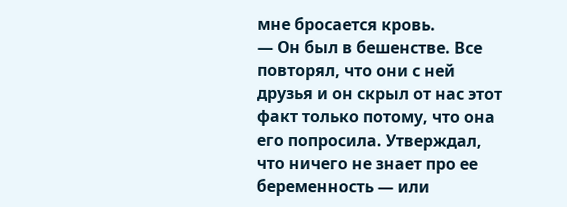мне бросается кровь.
— Он был в бешенстве. Все повторял, что они с ней друзья и он скрыл от нас этот факт только потому, что она его попросила. Утверждал, что ничего не знает про ее беременность — или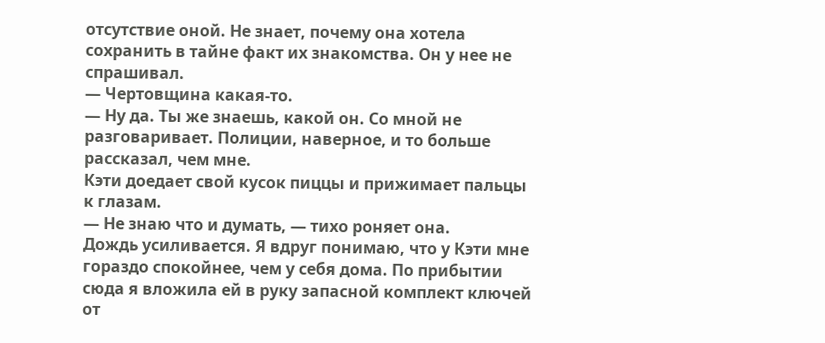отсутствие оной. Не знает, почему она хотела сохранить в тайне факт их знакомства. Он у нее не спрашивал.
— Чертовщина какая-то.
— Ну да. Ты же знаешь, какой он. Со мной не разговаривает. Полиции, наверное, и то больше рассказал, чем мне.
Кэти доедает свой кусок пиццы и прижимает пальцы к глазам.
— Не знаю что и думать, — тихо роняет она.
Дождь усиливается. Я вдруг понимаю, что у Кэти мне гораздо спокойнее, чем у себя дома. По прибытии сюда я вложила ей в руку запасной комплект ключей от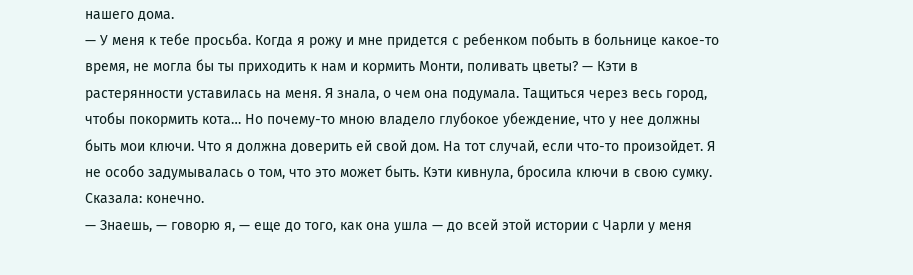нашего дома.
— У меня к тебе просьба. Когда я рожу и мне придется с ребенком побыть в больнице какое-то время, не могла бы ты приходить к нам и кормить Монти, поливать цветы? — Кэти в растерянности уставилась на меня. Я знала, о чем она подумала. Тащиться через весь город, чтобы покормить кота… Но почему-то мною владело глубокое убеждение, что у нее должны быть мои ключи. Что я должна доверить ей свой дом. На тот случай, если что-то произойдет. Я не особо задумывалась о том, что это может быть. Кэти кивнула, бросила ключи в свою сумку. Сказала: конечно.
— Знаешь, — говорю я, — еще до того, как она ушла — до всей этой истории с Чарли у меня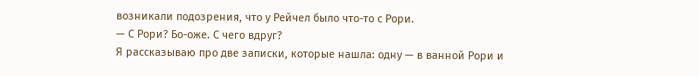возникали подозрения, что у Рейчел было что-то с Рори.
— С Рори? Бо-оже. С чего вдруг?
Я рассказываю про две записки, которые нашла: одну — в ванной Рори и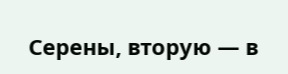Серены, вторую — в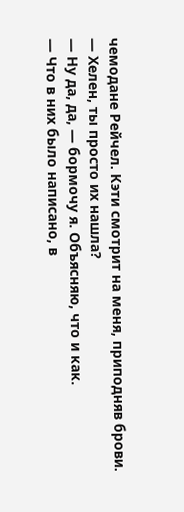чемодане Рейчел. Кэти смотрит на меня, приподняв брови.
— Хелен, ты просто их нашла?
— Ну да, да, — бормочу я. Объясняю, что и как.
— Что в них было написано, в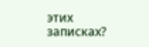этих записках?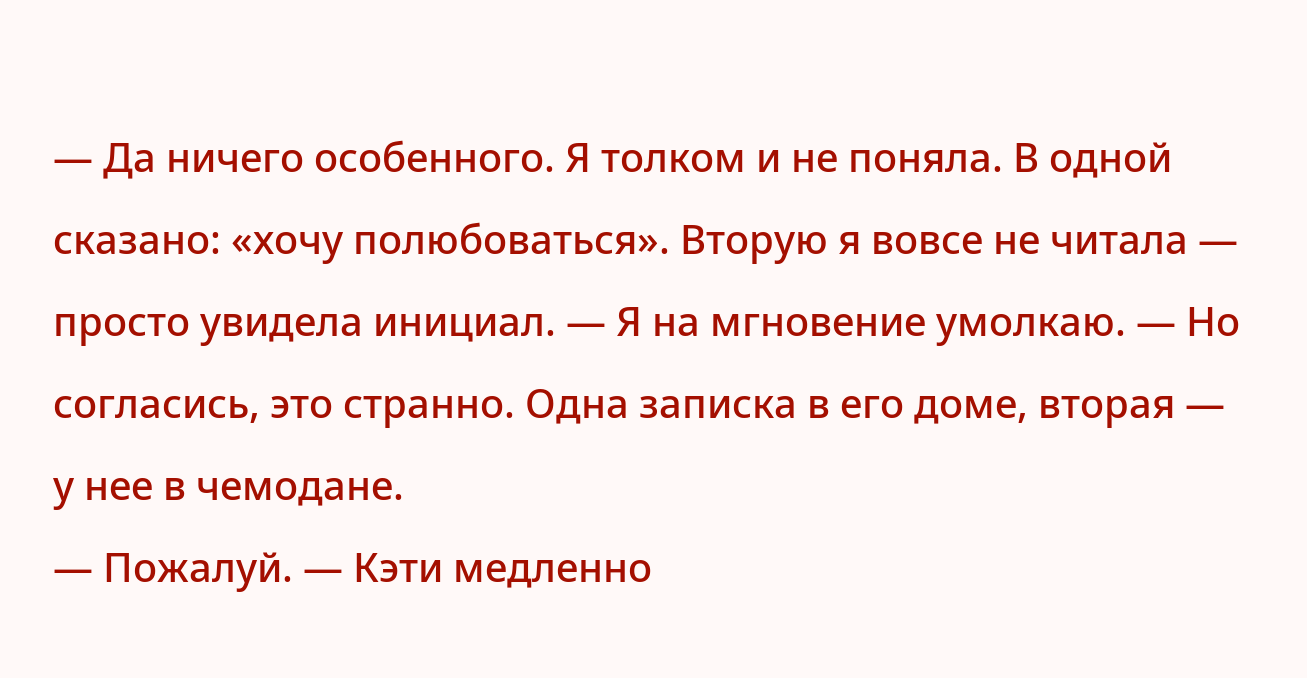— Да ничего особенного. Я толком и не поняла. В одной сказано: «хочу полюбоваться». Вторую я вовсе не читала — просто увидела инициал. — Я на мгновение умолкаю. — Но согласись, это странно. Одна записка в его доме, вторая — у нее в чемодане.
— Пожалуй. — Кэти медленно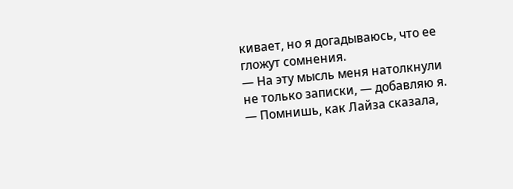кивает, но я догадываюсь, что ее гложут сомнения.
— На эту мысль меня натолкнули не только записки, — добавляю я. — Помнишь, как Лайза сказала,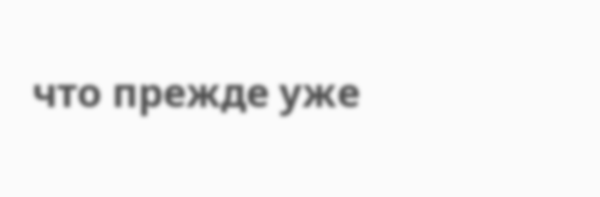что прежде уже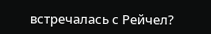встречалась с Рейчел?